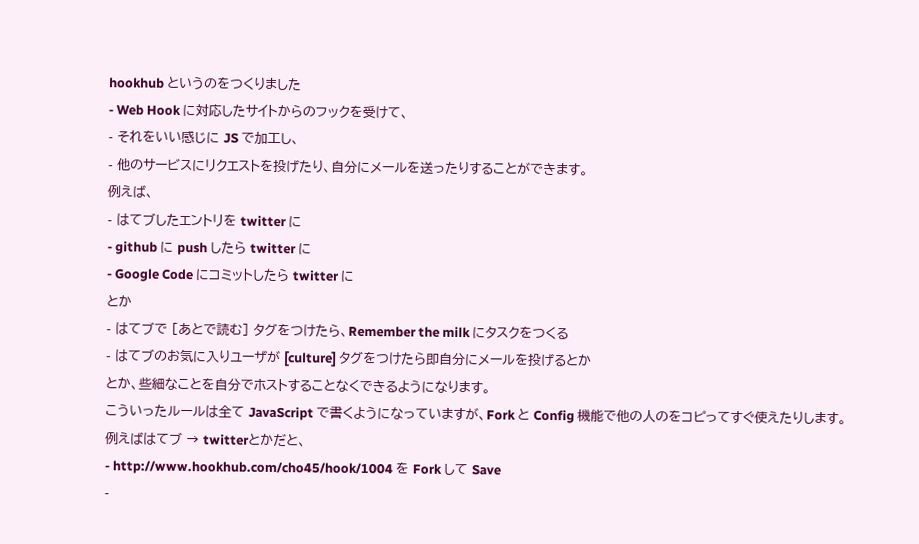hookhub というのをつくりました
- Web Hook に対応したサイトからのフックを受けて、
- それをいい感じに JS で加工し、
- 他のサービスにリクエストを投げたり、自分にメールを送ったりすることができます。
例えば、
- はてブしたエントリを twitter に
- github に push したら twitter に
- Google Code にコミットしたら twitter に
とか
- はてブで [あとで読む] タグをつけたら、Remember the milk にタスクをつくる
- はてブのお気に入りユーザが [culture] タグをつけたら即自分にメールを投げるとか
とか、些細なことを自分でホストすることなくできるようになります。
こういったルールは全て JavaScript で書くようになっていますが、Fork と Config 機能で他の人のをコピってすぐ使えたりします。
例えばはてブ → twitterとかだと、
- http://www.hookhub.com/cho45/hook/1004 を Fork して Save
-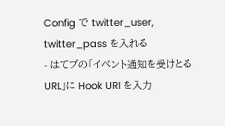Config で twitter_user, twitter_pass を入れる
- はてブの「イベント通知を受けとるURL」に Hook URI を入力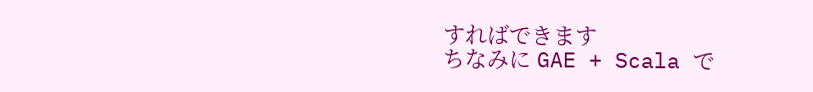すればできます
ちなみに GAE + Scala で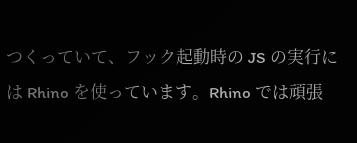つくっていて、フック起動時の JS の実行には Rhino を使っています。Rhino では頑張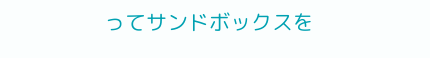ってサンドボックスを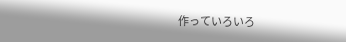作っていろいろ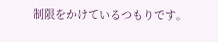制限をかけているつもりです。